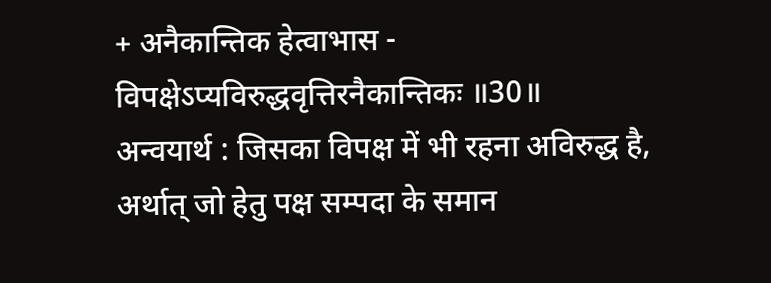+ अनैकान्तिक हेत्वाभास -
विपक्षेऽप्यविरुद्धवृत्तिरनैकान्तिकः ॥30॥
अन्वयार्थ : जिसका विपक्ष में भी रहना अविरुद्ध है, अर्थात् जो हेतु पक्ष सम्पदा के समान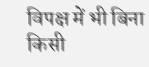विपक्ष में भी बिना किसी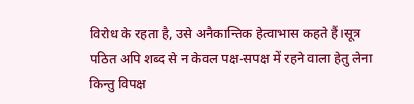विरोध के रहता है, उसे अनैकान्तिक हेत्वाभास कहते हैं।सूत्र पठित अपि शब्द से न केवल पक्ष-सपक्ष में रहने वाला हेतु लेना किन्तु विपक्ष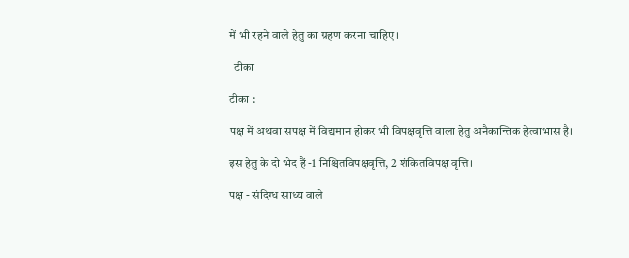में भी रहने वाले हेतु का ग्रहण करना चाहिए।

  टीका

टीका :

पक्ष में अथवा सपक्ष में विद्यमान होकर भी विपक्षवृत्ति वाला हेतु अनैकान्तिक हेत्वाभास है।

इस हेतु के दो भेद हैं -1 निश्चितविपक्षवृत्ति, 2 शंकितविपक्ष वृत्ति।

पक्ष - संदिग्ध साध्य वाले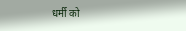धर्मी को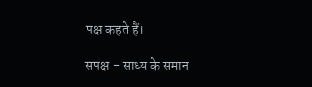पक्ष कहते हैं।

सपक्ष - साध्य के समान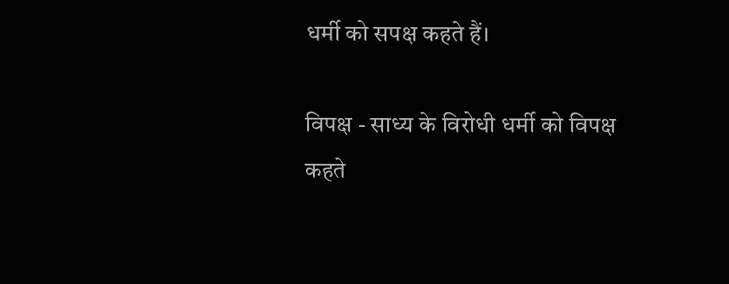धर्मी को सपक्ष कहते हैं।

विपक्ष - साध्य के विरोधी धर्मी को विपक्ष कहते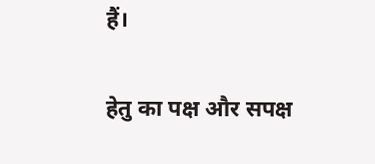हैं।

हेतु का पक्ष और सपक्ष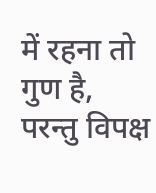में रहना तो गुण है, परन्तु विपक्ष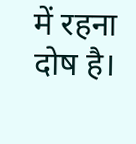में रहना दोष है।